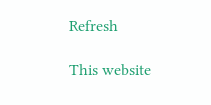Refresh

This website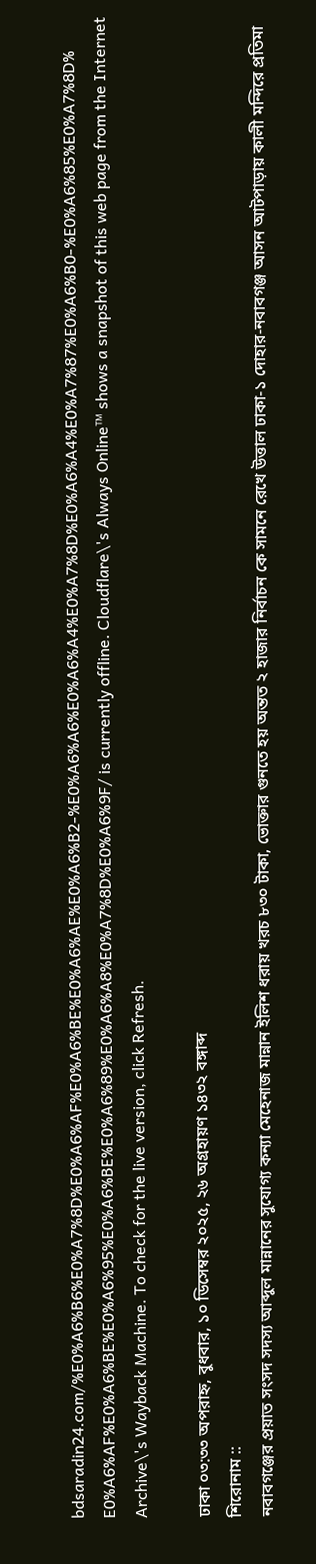bdsaradin24.com/%E0%A6%B6%E0%A7%8D%E0%A6%AF%E0%A6%BE%E0%A6%AE%E0%A6%B2-%E0%A6%A6%E0%A6%A4%E0%A7%8D%E0%A6%A4%E0%A7%87%E0%A6%B0-%E0%A6%85%E0%A7%8D%E0%A6%AF%E0%A6%BE%E0%A6%95%E0%A6%BE%E0%A6%89%E0%A6%A8%E0%A7%8D%E0%A6%9F/ is currently offline. Cloudflare\'s Always Online™ shows a snapshot of this web page from the Internet Archive\'s Wayback Machine. To check for the live version, click Refresh.

ঢাকা ০৩:৩৩ অপরাহ্ন, বুধবার, ১০ ডিসেম্বর ২০২৫, ২৬ অগ্রহায়ণ ১৪৩২ বঙ্গাব্দ
শিরোনাম ::
নবাবগঞ্জের প্রয়াত সংসদ সদস্য আব্দুল মান্নানের সুযোগ্য কন্যা মেহেনাজ মান্নান ইলিশ ধরায় খরচ ৮৩০ টাকা, ভোক্তার গুনতে হয় অন্তত ২ হাজার নির্বাচন কে সামনে রেখে উত্তাল ঢাকা-১ দোহার-নবাবগঞ্জ আসন আটপাড়ায় কালী মন্দিরে প্রতিমা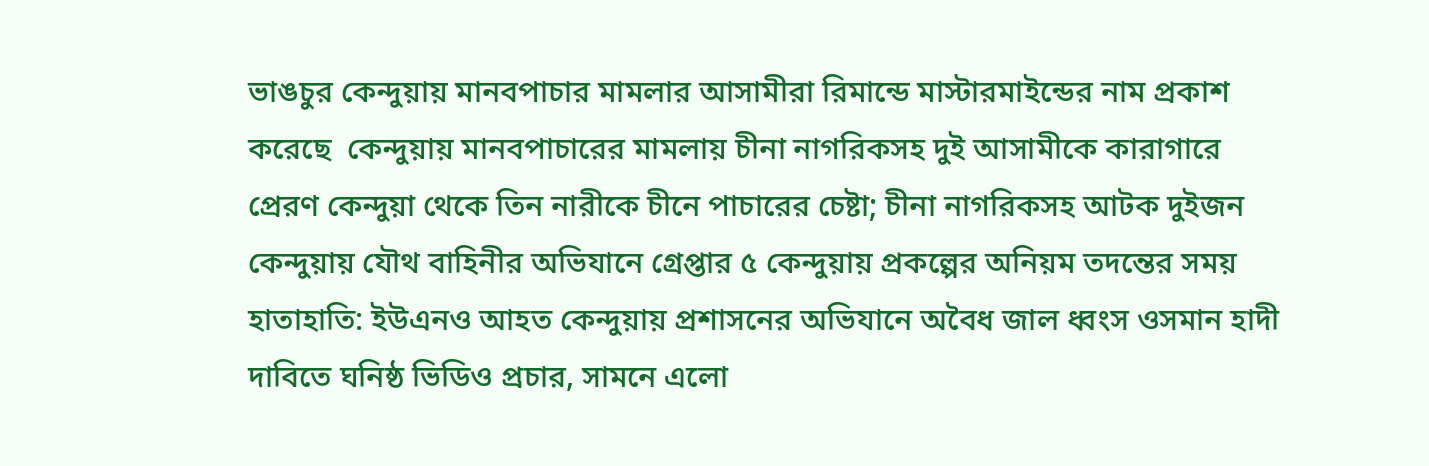ভাঙচুর কেন্দুয়ায় মানবপাচার মামলার আসামীরা রিমান্ডে মাস্টারমাইন্ডের নাম প্রকাশ করেছে  কেন্দুয়ায় মানবপাচারের মামলায় চীনা নাগরিকসহ দুই আসামীকে কারাগারে প্রেরণ কেন্দুয়া থেকে তিন নারীকে চীনে পাচারের চেষ্টা; চীনা নাগরিকসহ আটক দুইজন কেন্দুয়ায় যৌথ বাহিনীর অভিযানে গ্রেপ্তার ৫ কেন্দুয়ায় প্রকল্পের অনিয়ম তদন্তের সময় হাতাহাতি: ইউএনও আহত কেন্দুয়ায় প্রশাসনের অভিযানে অবৈধ জাল ধ্বংস ওসমান হাদী দাবিতে ঘনিষ্ঠ ভিডিও প্রচার, সামনে এলো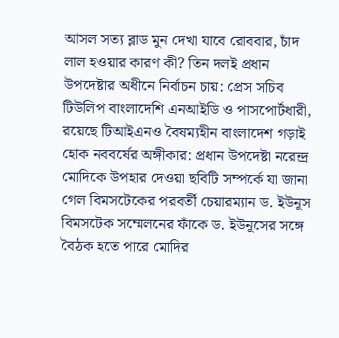আসল সত্য ব্লাড মুন দেখা যাবে রোববার, চাঁদ লাল হওয়ার কারণ কী? তিন দলই প্রধান উপদেষ্টার অধীনে নির্বাচন চায়: প্রেস সচিব টিউলিপ বাংলাদেশি এনআইডি ও পাসপোর্টধারী, রয়েছে টিআইএনও বৈষম্যহীন বাংলাদেশ গড়াই হোক নববর্ষের অঙ্গীকার: প্রধান উপদেষ্টা নরেন্দ্র মোদিকে উপহার দেওয়া ছবিটি সম্পর্কে যা জানা গেল বিমসটেকের পরবর্তী চেয়ারম্যান ড. ইউনূস বিমসটেক সম্মেলনের ফাঁকে ড. ইউনূসের সঙ্গে বৈঠক হতে পারে মোদির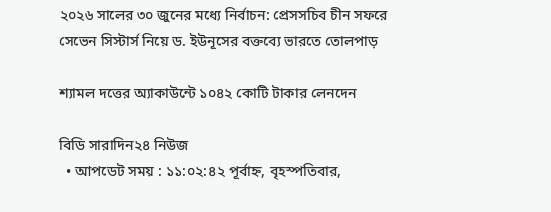২০২৬ সালের ৩০ জুনের মধ্যে নির্বাচন: প্রেসসচিব চীন সফরে সেভেন সিস্টার্স নিয়ে ড. ইউনূসের বক্তব্যে ভারতে তোলপাড়

শ্যামল দত্তের অ্যাকাউন্টে ১০৪২ কোটি টাকার লেনদেন

বিডি সারাদিন২৪ নিউজ
  • আপডেট সময় : ১১:০২:৪২ পূর্বাহ্ন, বৃহস্পতিবার,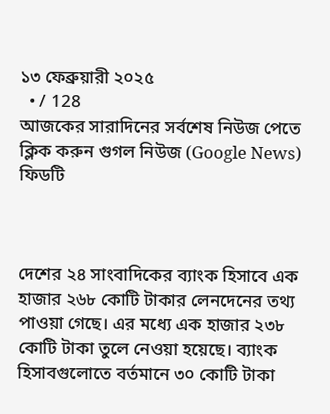১৩ ফেব্রুয়ারী ২০২৫
  • / 128
আজকের সারাদিনের সর্বশেষ নিউজ পেতে ক্লিক করুন গুগল নিউজ (Google News) ফিডটি



দেশের ২৪ সাংবাদিকের ব্যাংক হিসাবে এক হাজার ২৬৮ কোটি টাকার লেনদেনের তথ্য পাওয়া গেছে। এর মধ্যে এক হাজার ২৩৮ কোটি টাকা তুলে নেওয়া হয়েছে। ব্যাংক হিসাবগুলোতে বর্তমানে ৩০ কোটি টাকা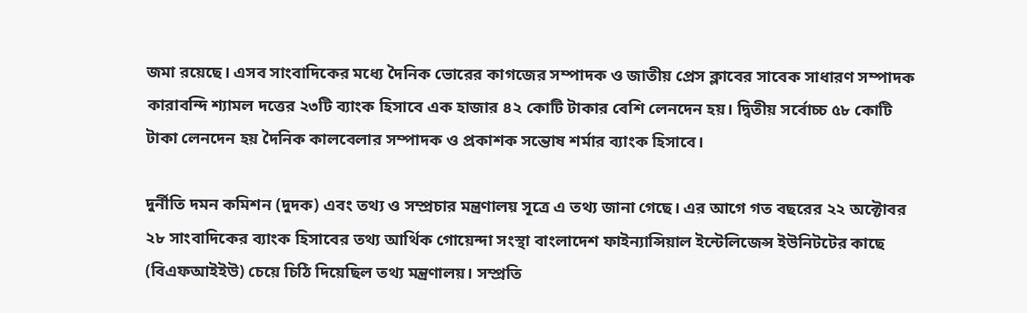জমা রয়েছে। এসব সাংবাদিকের মধ্যে দৈনিক ভোরের কাগজের সম্পাদক ও জাতীয় প্রেস ক্লাবের সাবেক সাধারণ সম্পাদক কারাবন্দি শ্যামল দত্তের ২৩টি ব্যাংক হিসাবে এক হাজার ৪২ কোটি টাকার বেশি লেনদেন হয়। দ্বিতীয় সর্বোচ্চ ৫৮ কোটি টাকা লেনদেন হয় দৈনিক কালবেলার সম্পাদক ও প্রকাশক সন্তোষ শর্মার ব্যাংক হিসাবে।

দুর্নীতি দমন কমিশন (দুদক) এবং তথ্য ও সম্প্রচার মন্ত্রণালয় সূত্রে এ তথ্য জানা গেছে। এর আগে গত বছরের ২২ অক্টোবর ২৮ সাংবাদিকের ব্যাংক হিসাবের তথ্য আর্থিক গোয়েন্দা সংস্থা বাংলাদেশ ফাইন্যান্সিয়াল ইন্টেলিজেন্স ইউনিটটের কাছে (বিএফআইইউ) চেয়ে চিঠি দিয়েছিল তথ্য মন্ত্রণালয়। সম্প্রতি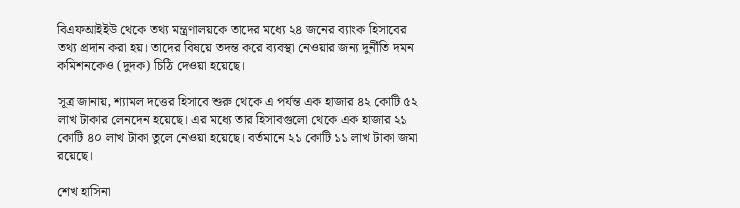বিএফআইইউ থেকে তথ্য মন্ত্রণালয়কে তাদের মধ্যে ২৪ জনের ব্যাংক হিসাবের তথ্য প্রদান করা হয়। তাদের বিষয়ে তদন্ত করে ব্যবস্থা নেওয়ার জন্য দুর্নীতি দমন কমিশনকেও (দুদক) চিঠি দেওয়া হয়েছে।

সূত্র জানায়, শ্যামল দত্তের হিসাবে শুরু থেকে এ পর্যন্ত এক হাজার ৪২ কোটি ৫২ লাখ টাকার লেনদেন হয়েছে। এর মধ্যে তার হিসাবগুলো থেকে এক হাজার ২১ কোটি ৪০ লাখ টাকা তুলে নেওয়া হয়েছে। বর্তমানে ২১ কোটি ১১ লাখ টাকা জমা রয়েছে।

শেখ হাসিনা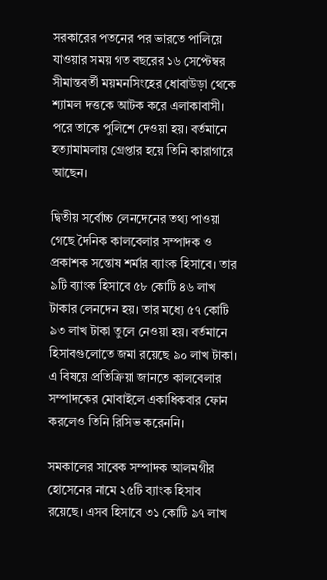সরকারের পতনের পর ভারতে পালিয়ে যাওয়ার সময় গত বছরের ১৬ সেপ্টেম্বর সীমান্তবর্তী ময়মনসিংহের ধোবাউড়া থেকে শ্যামল দত্তকে আটক করে এলাকাবাসী। পরে তাকে পুলিশে দেওয়া হয়। বর্তমানে হত্যামামলায় গ্রেপ্তার হয়ে তিনি কারাগারে আছেন।

দ্বিতীয় সর্বোচ্চ লেনদেনের তথ্য পাওয়া গেছে দৈনিক কালবেলার সম্পাদক ও প্রকাশক সন্তোষ শর্মার ব্যাংক হিসাবে। তার ৯টি ব্যাংক হিসাবে ৫৮ কোটি ৪৬ লাখ টাকার লেনদেন হয়। তার মধ্যে ৫৭ কোটি ৯৩ লাখ টাকা তুলে নেওয়া হয়। বর্তমানে হিসাবগুলোতে জমা রয়েছে ৯০ লাখ টাকা। এ বিষয়ে প্রতিক্রিয়া জানতে কালবেলার সম্পাদকের মোবাইলে একাধিকবার ফোন করলেও তিনি রিসিভ করেননি।

সমকালের সাবেক সম্পাদক আলমগীর হোসেনের নামে ২৫টি ব্যাংক হিসাব রয়েছে। এসব হিসাবে ৩১ কোটি ৯৭ লাখ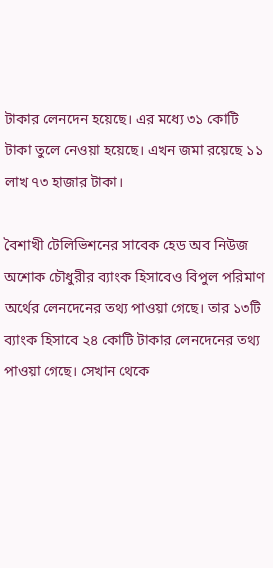টাকার লেনদেন হয়েছে। এর মধ্যে ৩১ কোটি টাকা তুলে নেওয়া হয়েছে। এখন জমা রয়েছে ১১ লাখ ৭৩ হাজার টাকা।

বৈশাখী টেলিভিশনের সাবেক হেড অব নিউজ অশোক চৌধুরীর ব্যাংক হিসাবেও বিপুল পরিমাণ অর্থের লেনদেনের তথ্য পাওয়া গেছে। তার ১৩টি ব্যাংক হিসাবে ২৪ কোটি টাকার লেনদেনের তথ্য পাওয়া গেছে। সেখান থেকে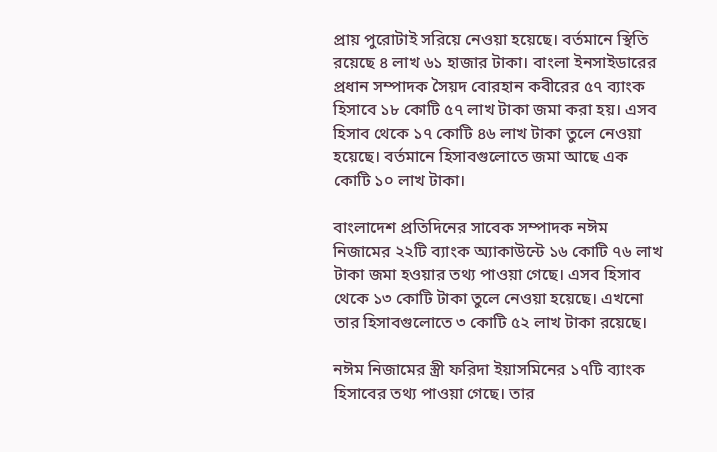প্রায় পুরোটাই সরিয়ে নেওয়া হয়েছে। বর্তমানে স্থিতি রয়েছে ৪ লাখ ৬১ হাজার টাকা। বাংলা ইনসাইডারের প্রধান সম্পাদক সৈয়দ বোরহান কবীরের ৫৭ ব্যাংক হিসাবে ১৮ কোটি ৫৭ লাখ টাকা জমা করা হয়। এসব হিসাব থেকে ১৭ কোটি ৪৬ লাখ টাকা তুলে নেওয়া হয়েছে। বর্তমানে হিসাবগুলোতে জমা আছে এক কোটি ১০ লাখ টাকা।

বাংলাদেশ প্রতিদিনের সাবেক সম্পাদক নঈম নিজামের ২২টি ব্যাংক অ্যাকাউন্টে ১৬ কোটি ৭৬ লাখ টাকা জমা হওয়ার তথ্য পাওয়া গেছে। এসব হিসাব থেকে ১৩ কোটি টাকা তুলে নেওয়া হয়েছে। এখনো তার হিসাবগুলোতে ৩ কোটি ৫২ লাখ টাকা রয়েছে।

নঈম নিজামের স্ত্রী ফরিদা ইয়াসমিনের ১৭টি ব্যাংক হিসাবের তথ্য পাওয়া গেছে। তার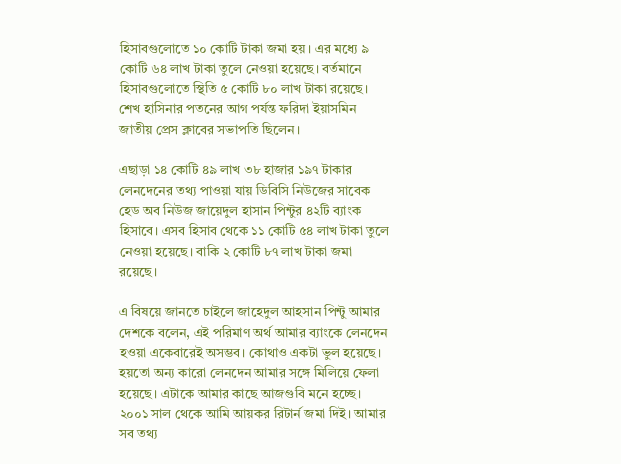হিসাবগুলোতে ১০ কোটি টাকা জমা হয়। এর মধ্যে ৯ কোটি ৬৪ লাখ টাকা তুলে নেওয়া হয়েছে। বর্তমানে হিসাবগুলোতে স্থিতি ৫ কোটি ৮০ লাখ টাকা রয়েছে। শেখ হাসিনার পতনের আগ পর্যন্ত ফরিদা ইয়াসমিন জাতীয় প্রেস ক্লাবের সভাপতি ছিলেন।

এছাড়া ১৪ কোটি ৪৯ লাখ ৩৮ হাজার ১৯৭ টাকার লেনদেনের তথ্য পাওয়া যায় ডিবিসি নিউজের সাবেক হেড অব নিউজ জায়েদুল হাসান পিন্টুর ৪২টি ব্যাংক হিসাবে। এসব হিসাব থেকে ১১ কোটি ৫৪ লাখ টাকা তুলে নেওয়া হয়েছে। বাকি ২ কোটি ৮৭ লাখ টাকা জমা রয়েছে।

এ বিষয়ে জানতে চাইলে জাহেদুল আহসান পিন্টু আমার দেশকে বলেন, এই পরিমাণ অর্থ আমার ব্যাংকে লেনদেন হওয়া একেবারেই অসম্ভব। কোথাও একটা ভুল হয়েছে। হয়তো অন্য কারো লেনদেন আমার সঙ্গে মিলিয়ে ফেলা হয়েছে। এটাকে আমার কাছে আজগুবি মনে হচ্ছে। ২০০১ সাল থেকে আমি আয়কর রিটার্ন জমা দিই। আমার সব তথ্য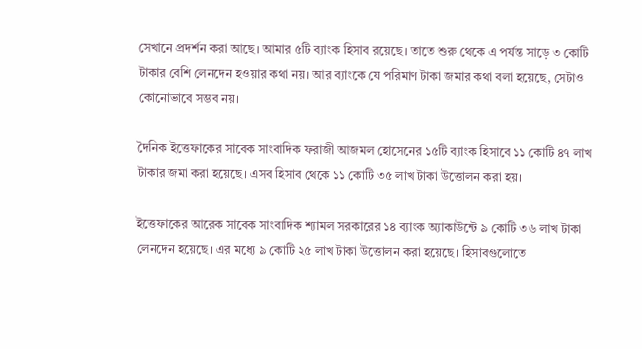সেখানে প্রদর্শন করা আছে। আমার ৫টি ব্যাংক হিসাব রয়েছে। তাতে শুরু থেকে এ পর্যন্ত সাড়ে ৩ কোটি টাকার বেশি লেনদেন হওয়ার কথা নয়। আর ব্যাংকে যে পরিমাণ টাকা জমার কথা বলা হয়েছে, সেটাও কোনোভাবে সম্ভব নয়।

দৈনিক ইত্তেফাকের সাবেক সাংবাদিক ফরাজী আজমল হোসেনের ১৫টি ব্যাংক হিসাবে ১১ কোটি ৪৭ লাখ টাকার জমা করা হয়েছে। এসব হিসাব থেকে ১১ কোটি ৩৫ লাখ টাকা উত্তোলন করা হয়।

ইত্তেফাকের আরেক সাবেক সাংবাদিক শ্যামল সরকারের ১৪ ব্যাংক অ্যাকাউন্টে ৯ কোটি ৩৬ লাখ টাকা লেনদেন হয়েছে। এর মধ্যে ৯ কোটি ২৫ লাখ টাকা উত্তোলন করা হয়েছে। হিসাবগুলোতে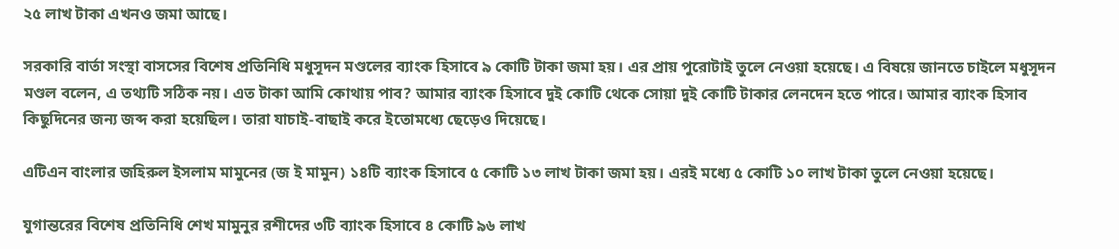২৫ লাখ টাকা এখনও জমা আছে।

সরকারি বার্তা সংস্থা বাসসের বিশেষ প্রতিনিধি মধুসূদন মণ্ডলের ব্যাংক হিসাবে ৯ কোটি টাকা জমা হয়। এর প্রায় পুরোটাই তুলে নেওয়া হয়েছে। এ বিষয়ে জানতে চাইলে মধুসূদন মণ্ডল বলেন, এ তথ্যটি সঠিক নয়। এত টাকা আমি কোথায় পাব? আমার ব্যাংক হিসাবে দুই কোটি থেকে সোয়া দুই কোটি টাকার লেনদেন হতে পারে। আমার ব্যাংক হিসাব কিছুদিনের জন্য জব্দ করা হয়েছিল। তারা যাচাই-বাছাই করে ইতোমধ্যে ছেড়েও দিয়েছে।

এটিএন বাংলার জহিরুল ইসলাম মামুনের (জ ই মামুন) ১৪টি ব্যাংক হিসাবে ৫ কোটি ১৩ লাখ টাকা জমা হয়। এরই মধ্যে ৫ কোটি ১০ লাখ টাকা তুলে নেওয়া হয়েছে।

যুগান্তরের বিশেষ প্রতিনিধি শেখ মামুনুর রশীদের ৩টি ব্যাংক হিসাবে ৪ কোটি ৯৬ লাখ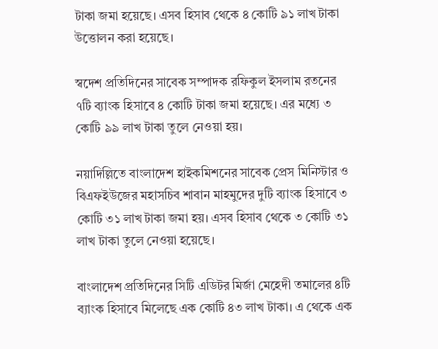টাকা জমা হয়েছে। এসব হিসাব থেকে ৪ কোটি ৯১ লাখ টাকা উত্তোলন করা হয়েছে।

স্বদেশ প্রতিদিনের সাবেক সম্পাদক রফিকুল ইসলাম রতনের ৭টি ব্যাংক হিসাবে ৪ কোটি টাকা জমা হয়েছে। এর মধ্যে ৩ কোটি ৯৯ লাখ টাকা তুলে নেওয়া হয়।

নয়াদিল্লিতে বাংলাদেশ হাইকমিশনের সাবেক প্রেস মিনিস্টার ও বিএফইউজের মহাসচিব শাবান মাহমুদের দুটি ব্যাংক হিসাবে ৩ কোটি ৩১ লাখ টাকা জমা হয়। এসব হিসাব থেকে ৩ কোটি ৩১ লাখ টাকা তুলে নেওয়া হয়েছে।

বাংলাদেশ প্রতিদিনের সিটি এডিটর মির্জা মেহেদী তমালের ৪টি ব্যাংক হিসাবে মিলেছে এক কোটি ৪৩ লাখ টাকা। এ থেকে এক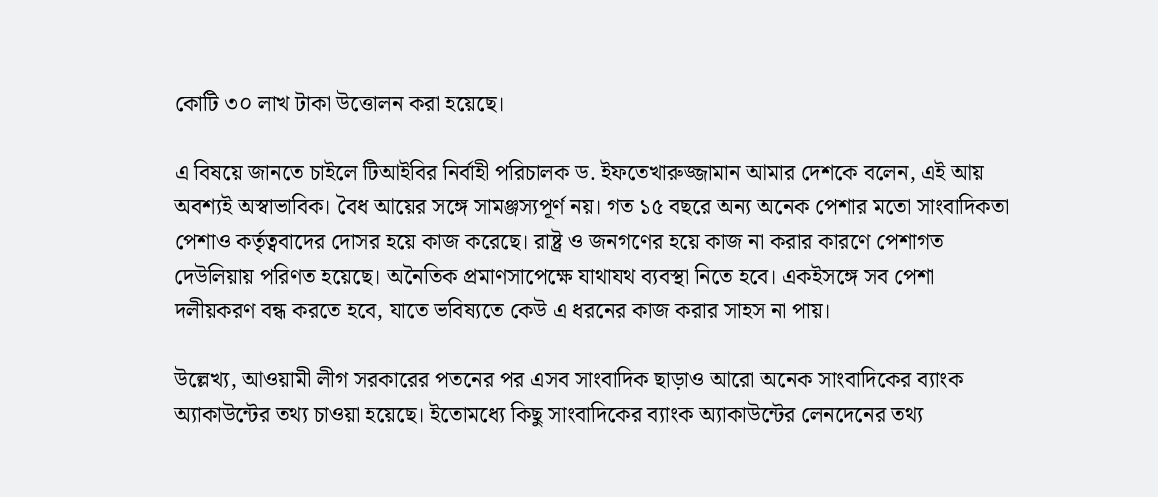কোটি ৩০ লাখ টাকা উত্তোলন করা হয়েছে।

এ বিষয়ে জানতে চাইলে টিআইবির নির্বাহী পরিচালক ড. ইফতেখারুজ্জামান আমার দেশকে বলেন, এই আয় অবশ্যই অস্বাভাবিক। বৈধ আয়ের সঙ্গে সামঞ্জস্যপূর্ণ নয়। গত ১৫ বছরে অন্য অনেক পেশার মতো সাংবাদিকতা পেশাও কর্তৃত্ববাদের দোসর হয়ে কাজ করেছে। রাষ্ট্র ও জনগণের হয়ে কাজ না করার কারণে পেশাগত দেউলিয়ায় পরিণত হয়েছে। অনৈতিক প্রমাণসাপেক্ষে যাথাযথ ব্যবস্থা নিতে হবে। একইসঙ্গে সব পেশা দলীয়করণ বন্ধ করতে হবে, যাতে ভবিষ্যতে কেউ এ ধরনের কাজ করার সাহস না পায়।

উল্লেখ্য, আওয়ামী লীগ সরকারের পতনের পর এসব সাংবাদিক ছাড়াও আরো অনেক সাংবাদিকের ব্যাংক অ্যাকাউন্টের তথ্য চাওয়া হয়েছে। ইতোমধ্যে কিছু সাংবাদিকের ব্যাংক অ্যাকাউন্টের লেনদেনের তথ্য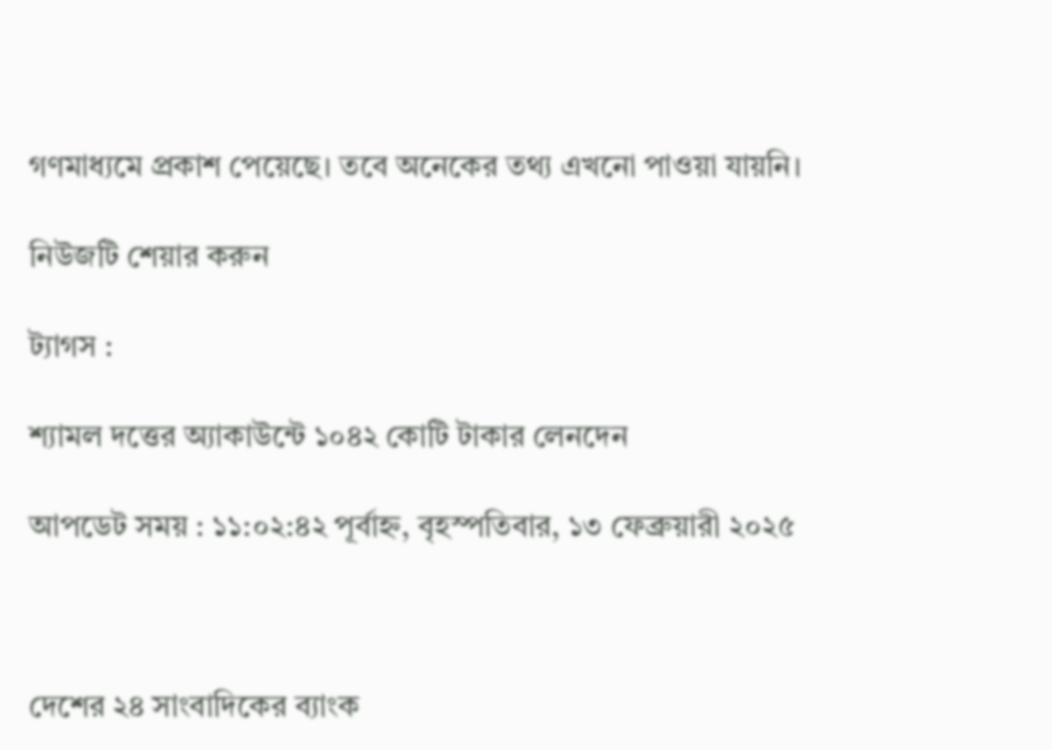গণমাধ্যমে প্রকাশ পেয়েছে। তবে অনেকের তথ্য এখনো পাওয়া যায়নি।

নিউজটি শেয়ার করুন

ট্যাগস :

শ্যামল দত্তের অ্যাকাউন্টে ১০৪২ কোটি টাকার লেনদেন

আপডেট সময় : ১১:০২:৪২ পূর্বাহ্ন, বৃহস্পতিবার, ১৩ ফেব্রুয়ারী ২০২৫



দেশের ২৪ সাংবাদিকের ব্যাংক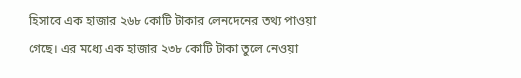হিসাবে এক হাজার ২৬৮ কোটি টাকার লেনদেনের তথ্য পাওয়া গেছে। এর মধ্যে এক হাজার ২৩৮ কোটি টাকা তুলে নেওয়া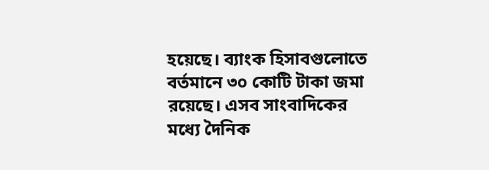হয়েছে। ব্যাংক হিসাবগুলোতে বর্তমানে ৩০ কোটি টাকা জমা রয়েছে। এসব সাংবাদিকের মধ্যে দৈনিক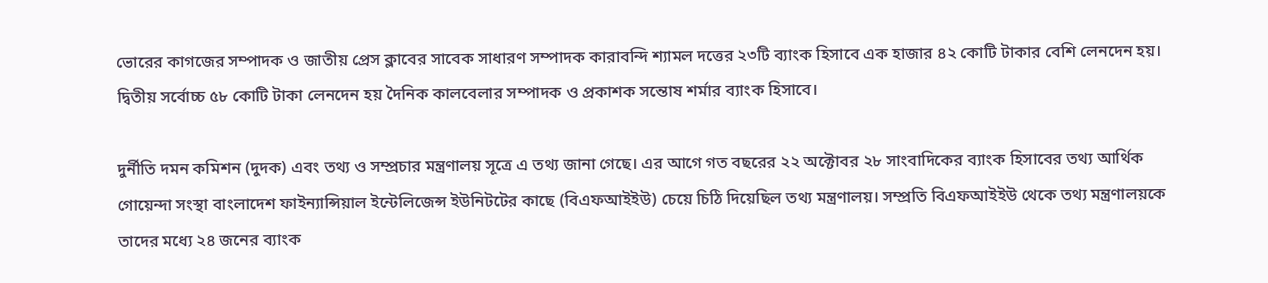ভোরের কাগজের সম্পাদক ও জাতীয় প্রেস ক্লাবের সাবেক সাধারণ সম্পাদক কারাবন্দি শ্যামল দত্তের ২৩টি ব্যাংক হিসাবে এক হাজার ৪২ কোটি টাকার বেশি লেনদেন হয়। দ্বিতীয় সর্বোচ্চ ৫৮ কোটি টাকা লেনদেন হয় দৈনিক কালবেলার সম্পাদক ও প্রকাশক সন্তোষ শর্মার ব্যাংক হিসাবে।

দুর্নীতি দমন কমিশন (দুদক) এবং তথ্য ও সম্প্রচার মন্ত্রণালয় সূত্রে এ তথ্য জানা গেছে। এর আগে গত বছরের ২২ অক্টোবর ২৮ সাংবাদিকের ব্যাংক হিসাবের তথ্য আর্থিক গোয়েন্দা সংস্থা বাংলাদেশ ফাইন্যান্সিয়াল ইন্টেলিজেন্স ইউনিটটের কাছে (বিএফআইইউ) চেয়ে চিঠি দিয়েছিল তথ্য মন্ত্রণালয়। সম্প্রতি বিএফআইইউ থেকে তথ্য মন্ত্রণালয়কে তাদের মধ্যে ২৪ জনের ব্যাংক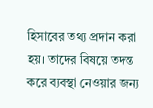হিসাবের তথ্য প্রদান করা হয়। তাদের বিষয়ে তদন্ত করে ব্যবস্থা নেওয়ার জন্য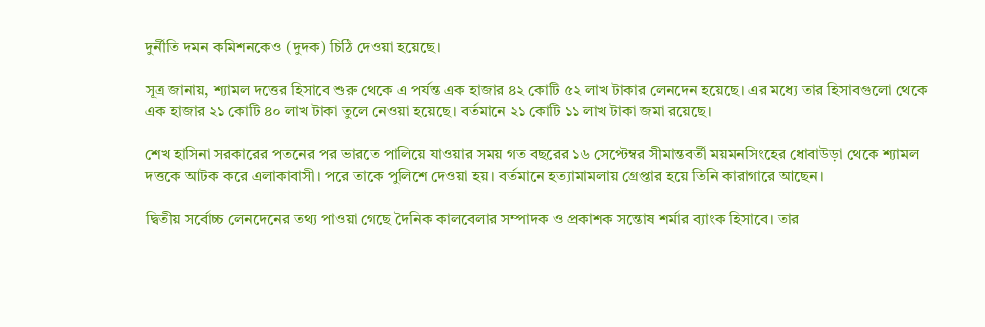দুর্নীতি দমন কমিশনকেও (দুদক) চিঠি দেওয়া হয়েছে।

সূত্র জানায়, শ্যামল দত্তের হিসাবে শুরু থেকে এ পর্যন্ত এক হাজার ৪২ কোটি ৫২ লাখ টাকার লেনদেন হয়েছে। এর মধ্যে তার হিসাবগুলো থেকে এক হাজার ২১ কোটি ৪০ লাখ টাকা তুলে নেওয়া হয়েছে। বর্তমানে ২১ কোটি ১১ লাখ টাকা জমা রয়েছে।

শেখ হাসিনা সরকারের পতনের পর ভারতে পালিয়ে যাওয়ার সময় গত বছরের ১৬ সেপ্টেম্বর সীমান্তবর্তী ময়মনসিংহের ধোবাউড়া থেকে শ্যামল দত্তকে আটক করে এলাকাবাসী। পরে তাকে পুলিশে দেওয়া হয়। বর্তমানে হত্যামামলায় গ্রেপ্তার হয়ে তিনি কারাগারে আছেন।

দ্বিতীয় সর্বোচ্চ লেনদেনের তথ্য পাওয়া গেছে দৈনিক কালবেলার সম্পাদক ও প্রকাশক সন্তোষ শর্মার ব্যাংক হিসাবে। তার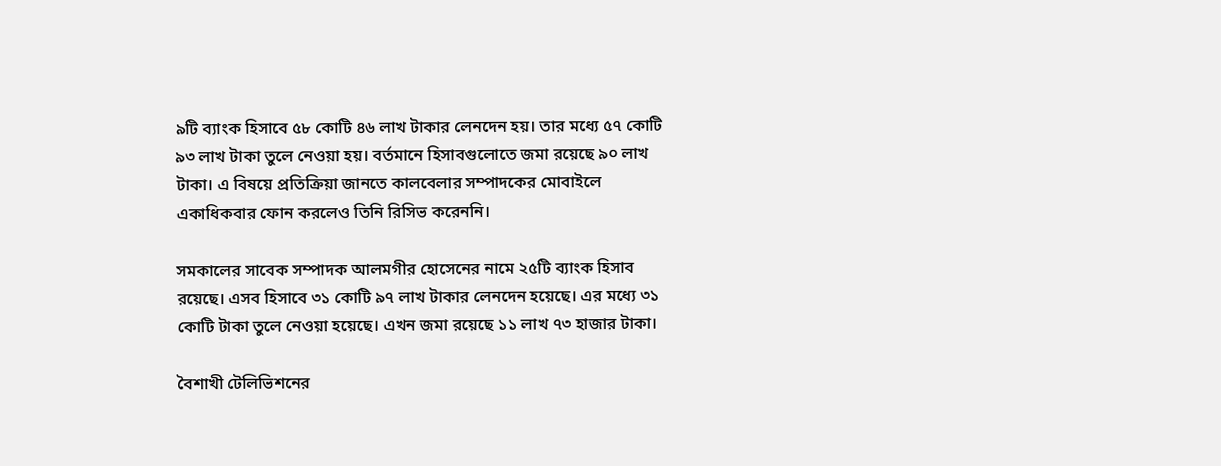৯টি ব্যাংক হিসাবে ৫৮ কোটি ৪৬ লাখ টাকার লেনদেন হয়। তার মধ্যে ৫৭ কোটি ৯৩ লাখ টাকা তুলে নেওয়া হয়। বর্তমানে হিসাবগুলোতে জমা রয়েছে ৯০ লাখ টাকা। এ বিষয়ে প্রতিক্রিয়া জানতে কালবেলার সম্পাদকের মোবাইলে একাধিকবার ফোন করলেও তিনি রিসিভ করেননি।

সমকালের সাবেক সম্পাদক আলমগীর হোসেনের নামে ২৫টি ব্যাংক হিসাব রয়েছে। এসব হিসাবে ৩১ কোটি ৯৭ লাখ টাকার লেনদেন হয়েছে। এর মধ্যে ৩১ কোটি টাকা তুলে নেওয়া হয়েছে। এখন জমা রয়েছে ১১ লাখ ৭৩ হাজার টাকা।

বৈশাখী টেলিভিশনের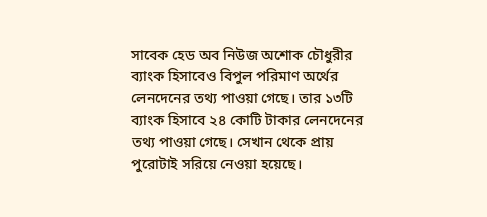সাবেক হেড অব নিউজ অশোক চৌধুরীর ব্যাংক হিসাবেও বিপুল পরিমাণ অর্থের লেনদেনের তথ্য পাওয়া গেছে। তার ১৩টি ব্যাংক হিসাবে ২৪ কোটি টাকার লেনদেনের তথ্য পাওয়া গেছে। সেখান থেকে প্রায় পুরোটাই সরিয়ে নেওয়া হয়েছে।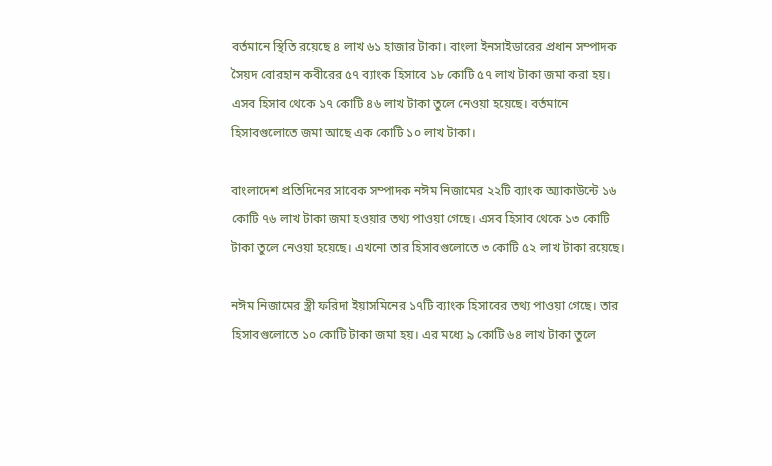বর্তমানে স্থিতি রয়েছে ৪ লাখ ৬১ হাজার টাকা। বাংলা ইনসাইডারের প্রধান সম্পাদক সৈয়দ বোরহান কবীরের ৫৭ ব্যাংক হিসাবে ১৮ কোটি ৫৭ লাখ টাকা জমা করা হয়। এসব হিসাব থেকে ১৭ কোটি ৪৬ লাখ টাকা তুলে নেওয়া হয়েছে। বর্তমানে হিসাবগুলোতে জমা আছে এক কোটি ১০ লাখ টাকা।

বাংলাদেশ প্রতিদিনের সাবেক সম্পাদক নঈম নিজামের ২২টি ব্যাংক অ্যাকাউন্টে ১৬ কোটি ৭৬ লাখ টাকা জমা হওয়ার তথ্য পাওয়া গেছে। এসব হিসাব থেকে ১৩ কোটি টাকা তুলে নেওয়া হয়েছে। এখনো তার হিসাবগুলোতে ৩ কোটি ৫২ লাখ টাকা রয়েছে।

নঈম নিজামের স্ত্রী ফরিদা ইয়াসমিনের ১৭টি ব্যাংক হিসাবের তথ্য পাওয়া গেছে। তার হিসাবগুলোতে ১০ কোটি টাকা জমা হয়। এর মধ্যে ৯ কোটি ৬৪ লাখ টাকা তুলে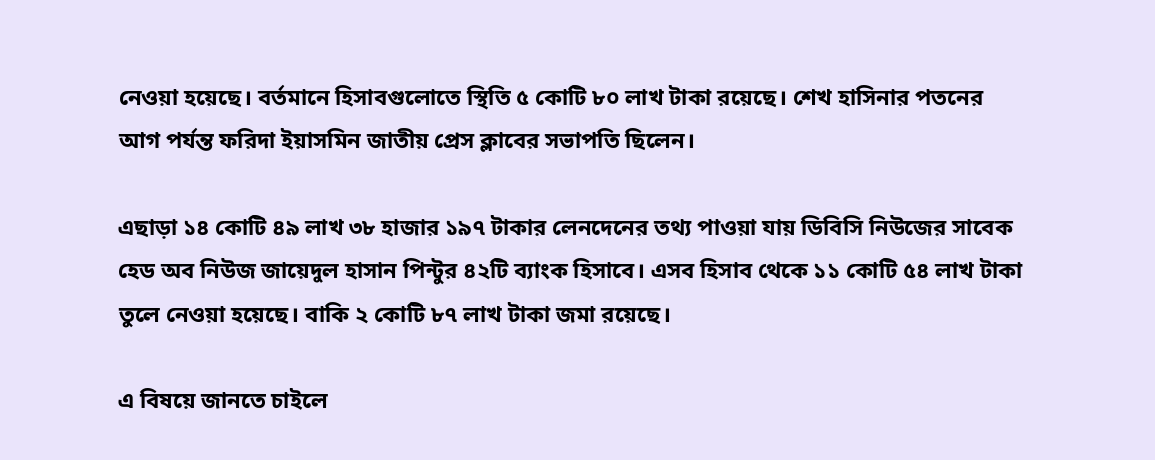নেওয়া হয়েছে। বর্তমানে হিসাবগুলোতে স্থিতি ৫ কোটি ৮০ লাখ টাকা রয়েছে। শেখ হাসিনার পতনের আগ পর্যন্ত ফরিদা ইয়াসমিন জাতীয় প্রেস ক্লাবের সভাপতি ছিলেন।

এছাড়া ১৪ কোটি ৪৯ লাখ ৩৮ হাজার ১৯৭ টাকার লেনদেনের তথ্য পাওয়া যায় ডিবিসি নিউজের সাবেক হেড অব নিউজ জায়েদুল হাসান পিন্টুর ৪২টি ব্যাংক হিসাবে। এসব হিসাব থেকে ১১ কোটি ৫৪ লাখ টাকা তুলে নেওয়া হয়েছে। বাকি ২ কোটি ৮৭ লাখ টাকা জমা রয়েছে।

এ বিষয়ে জানতে চাইলে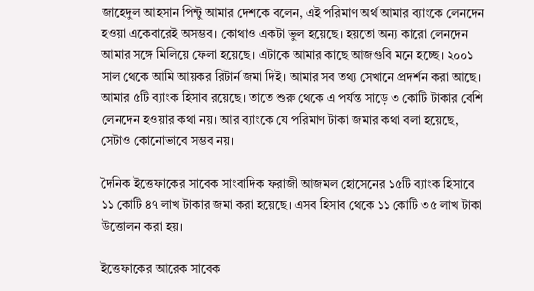জাহেদুল আহসান পিন্টু আমার দেশকে বলেন, এই পরিমাণ অর্থ আমার ব্যাংকে লেনদেন হওয়া একেবারেই অসম্ভব। কোথাও একটা ভুল হয়েছে। হয়তো অন্য কারো লেনদেন আমার সঙ্গে মিলিয়ে ফেলা হয়েছে। এটাকে আমার কাছে আজগুবি মনে হচ্ছে। ২০০১ সাল থেকে আমি আয়কর রিটার্ন জমা দিই। আমার সব তথ্য সেখানে প্রদর্শন করা আছে। আমার ৫টি ব্যাংক হিসাব রয়েছে। তাতে শুরু থেকে এ পর্যন্ত সাড়ে ৩ কোটি টাকার বেশি লেনদেন হওয়ার কথা নয়। আর ব্যাংকে যে পরিমাণ টাকা জমার কথা বলা হয়েছে, সেটাও কোনোভাবে সম্ভব নয়।

দৈনিক ইত্তেফাকের সাবেক সাংবাদিক ফরাজী আজমল হোসেনের ১৫টি ব্যাংক হিসাবে ১১ কোটি ৪৭ লাখ টাকার জমা করা হয়েছে। এসব হিসাব থেকে ১১ কোটি ৩৫ লাখ টাকা উত্তোলন করা হয়।

ইত্তেফাকের আরেক সাবেক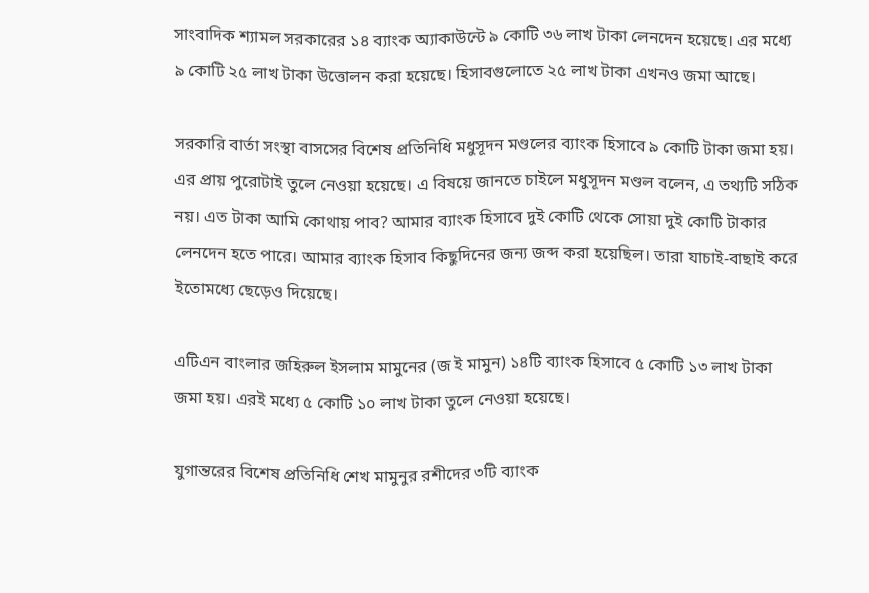সাংবাদিক শ্যামল সরকারের ১৪ ব্যাংক অ্যাকাউন্টে ৯ কোটি ৩৬ লাখ টাকা লেনদেন হয়েছে। এর মধ্যে ৯ কোটি ২৫ লাখ টাকা উত্তোলন করা হয়েছে। হিসাবগুলোতে ২৫ লাখ টাকা এখনও জমা আছে।

সরকারি বার্তা সংস্থা বাসসের বিশেষ প্রতিনিধি মধুসূদন মণ্ডলের ব্যাংক হিসাবে ৯ কোটি টাকা জমা হয়। এর প্রায় পুরোটাই তুলে নেওয়া হয়েছে। এ বিষয়ে জানতে চাইলে মধুসূদন মণ্ডল বলেন, এ তথ্যটি সঠিক নয়। এত টাকা আমি কোথায় পাব? আমার ব্যাংক হিসাবে দুই কোটি থেকে সোয়া দুই কোটি টাকার লেনদেন হতে পারে। আমার ব্যাংক হিসাব কিছুদিনের জন্য জব্দ করা হয়েছিল। তারা যাচাই-বাছাই করে ইতোমধ্যে ছেড়েও দিয়েছে।

এটিএন বাংলার জহিরুল ইসলাম মামুনের (জ ই মামুন) ১৪টি ব্যাংক হিসাবে ৫ কোটি ১৩ লাখ টাকা জমা হয়। এরই মধ্যে ৫ কোটি ১০ লাখ টাকা তুলে নেওয়া হয়েছে।

যুগান্তরের বিশেষ প্রতিনিধি শেখ মামুনুর রশীদের ৩টি ব্যাংক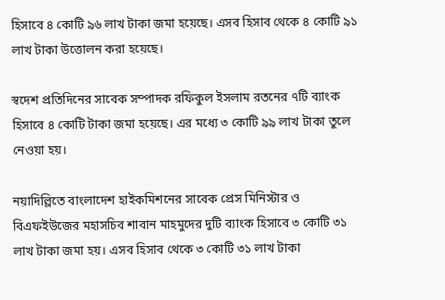হিসাবে ৪ কোটি ৯৬ লাখ টাকা জমা হয়েছে। এসব হিসাব থেকে ৪ কোটি ৯১ লাখ টাকা উত্তোলন করা হয়েছে।

স্বদেশ প্রতিদিনের সাবেক সম্পাদক রফিকুল ইসলাম রতনের ৭টি ব্যাংক হিসাবে ৪ কোটি টাকা জমা হয়েছে। এর মধ্যে ৩ কোটি ৯৯ লাখ টাকা তুলে নেওয়া হয়।

নয়াদিল্লিতে বাংলাদেশ হাইকমিশনের সাবেক প্রেস মিনিস্টার ও বিএফইউজের মহাসচিব শাবান মাহমুদের দুটি ব্যাংক হিসাবে ৩ কোটি ৩১ লাখ টাকা জমা হয়। এসব হিসাব থেকে ৩ কোটি ৩১ লাখ টাকা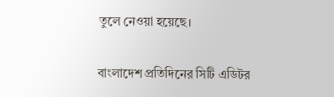তুলে নেওয়া হয়েছে।

বাংলাদেশ প্রতিদিনের সিটি এডিটর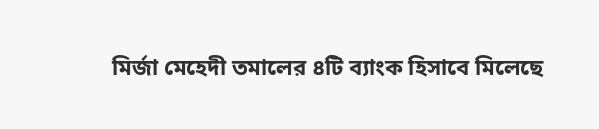মির্জা মেহেদী তমালের ৪টি ব্যাংক হিসাবে মিলেছে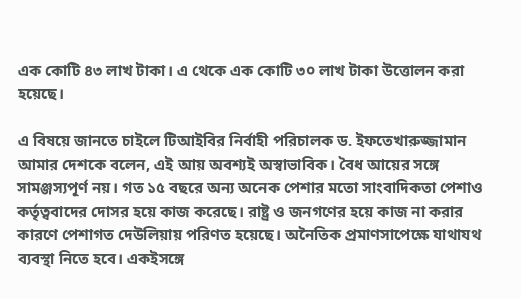এক কোটি ৪৩ লাখ টাকা। এ থেকে এক কোটি ৩০ লাখ টাকা উত্তোলন করা হয়েছে।

এ বিষয়ে জানতে চাইলে টিআইবির নির্বাহী পরিচালক ড. ইফতেখারুজ্জামান আমার দেশকে বলেন, এই আয় অবশ্যই অস্বাভাবিক। বৈধ আয়ের সঙ্গে সামঞ্জস্যপূর্ণ নয়। গত ১৫ বছরে অন্য অনেক পেশার মতো সাংবাদিকতা পেশাও কর্তৃত্ববাদের দোসর হয়ে কাজ করেছে। রাষ্ট্র ও জনগণের হয়ে কাজ না করার কারণে পেশাগত দেউলিয়ায় পরিণত হয়েছে। অনৈতিক প্রমাণসাপেক্ষে যাথাযথ ব্যবস্থা নিতে হবে। একইসঙ্গে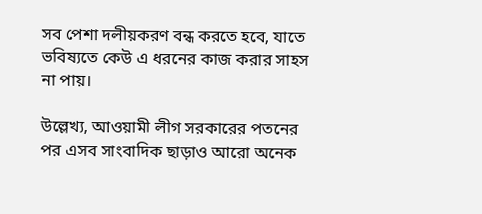সব পেশা দলীয়করণ বন্ধ করতে হবে, যাতে ভবিষ্যতে কেউ এ ধরনের কাজ করার সাহস না পায়।

উল্লেখ্য, আওয়ামী লীগ সরকারের পতনের পর এসব সাংবাদিক ছাড়াও আরো অনেক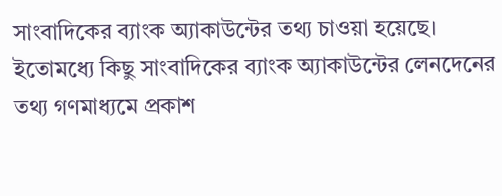সাংবাদিকের ব্যাংক অ্যাকাউন্টের তথ্য চাওয়া হয়েছে। ইতোমধ্যে কিছু সাংবাদিকের ব্যাংক অ্যাকাউন্টের লেনদেনের তথ্য গণমাধ্যমে প্রকাশ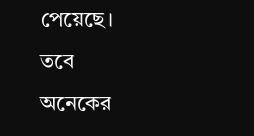পেয়েছে। তবে অনেকের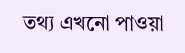তথ্য এখনো পাওয়া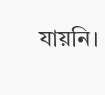যায়নি।